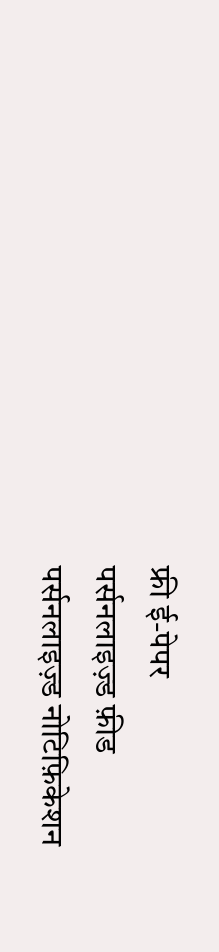फ्री ई-पेपर
पर्सनलाइज़्ड फ़ीड
पर्सनलाइज़्ड नोटिफ़िकेशन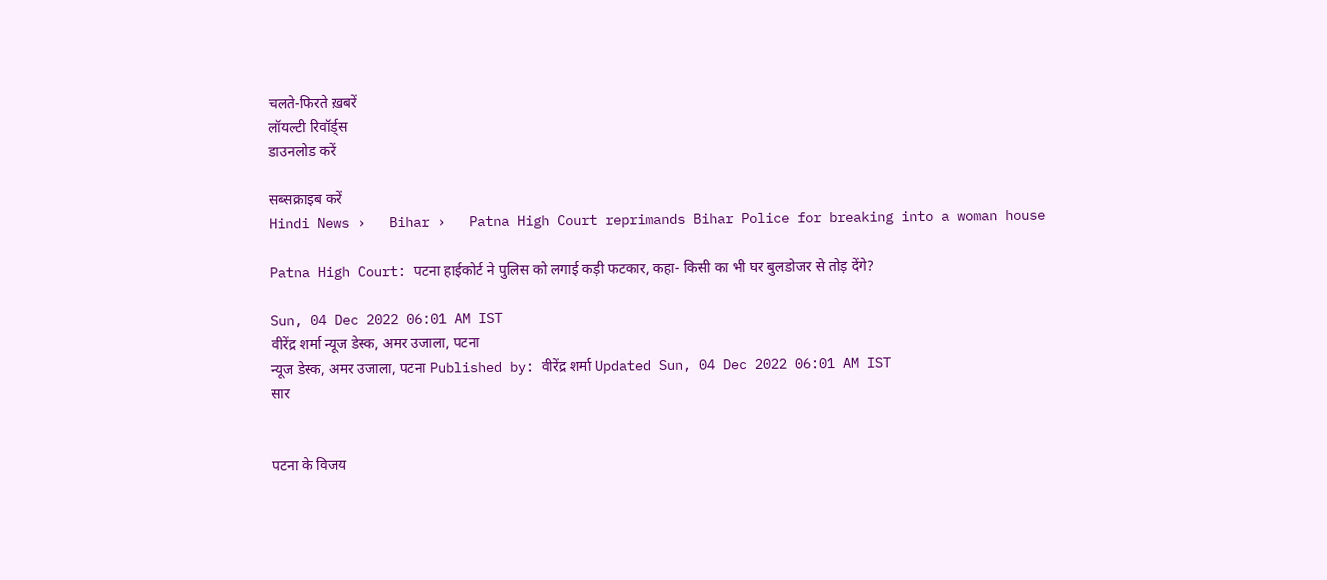चलते-फिरते ख़बरें
लॉयल्टी रिवॉर्ड्स
डाउनलोड करें

सब्सक्राइब करें
Hindi News ›   Bihar ›   Patna High Court reprimands Bihar Police for breaking into a woman house

Patna High Court: पटना हाईकोर्ट ने पुलिस को लगाई कड़ी फटकार, कहा- किसी का भी घर बुलडोजर से तोड़ देंगे?

Sun, 04 Dec 2022 06:01 AM IST
वीरेंद्र शर्मा न्यूज डेस्क, अमर उजाला, पटना
न्यूज डेस्क, अमर उजाला, पटना Published by: वीरेंद्र शर्मा Updated Sun, 04 Dec 2022 06:01 AM IST
सार


पटना के विजय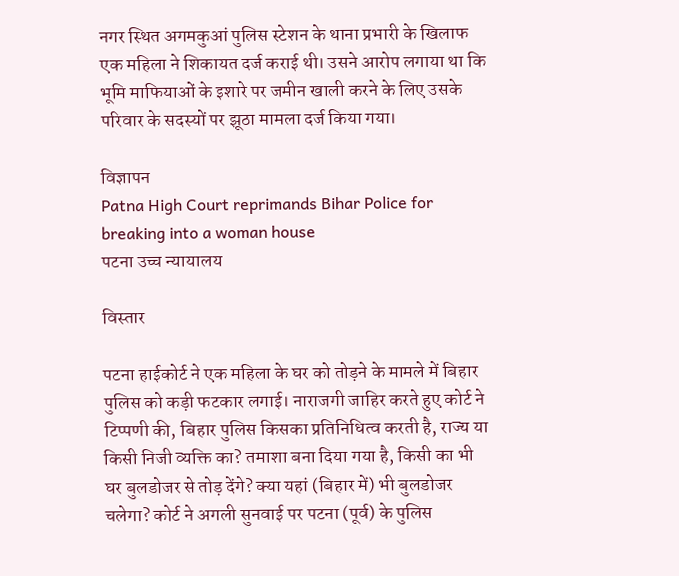नगर स्थित अगमकुआं पुलिस स्टेशन के थाना प्रभारी के खिलाफ एक महिला ने शिकायत दर्ज कराई थी। उसने आरोप लगाया था कि भूमि माफियाओं के इशारे पर जमीन खाली करने के लिए उसके परिवार के सदस्यों पर झूठा मामला दर्ज किया गया।

विज्ञापन
Patna High Court reprimands Bihar Police for breaking into a woman house
पटना उच्च न्यायालय

विस्तार

पटना हाईकोर्ट ने एक महिला के घर को तोड़ने के मामले में बिहार पुलिस को कड़ी फटकार लगाई। नाराजगी जाहिर करते हुए कोर्ट ने टिप्पणी की, बिहार पुलिस किसका प्रतिनिधित्व करती है, राज्य या किसी निजी व्यक्ति का? तमाशा बना दिया गया है, किसी का भी घर बुलडोजर से तोड़ देंगे? क्या यहां (बिहार में) भी बुलडोजर चलेगा? कोर्ट ने अगली सुनवाई पर पटना (पूर्व) के पुलिस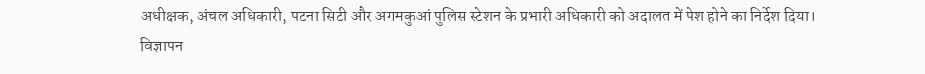अधीक्षक, अंचल अधिकारी, पटना सिटी और अगमकुआं पुलिस स्टेशन के प्रभारी अधिकारी को अदालत में पेश होने का निर्देश दिया।
विज्ञापन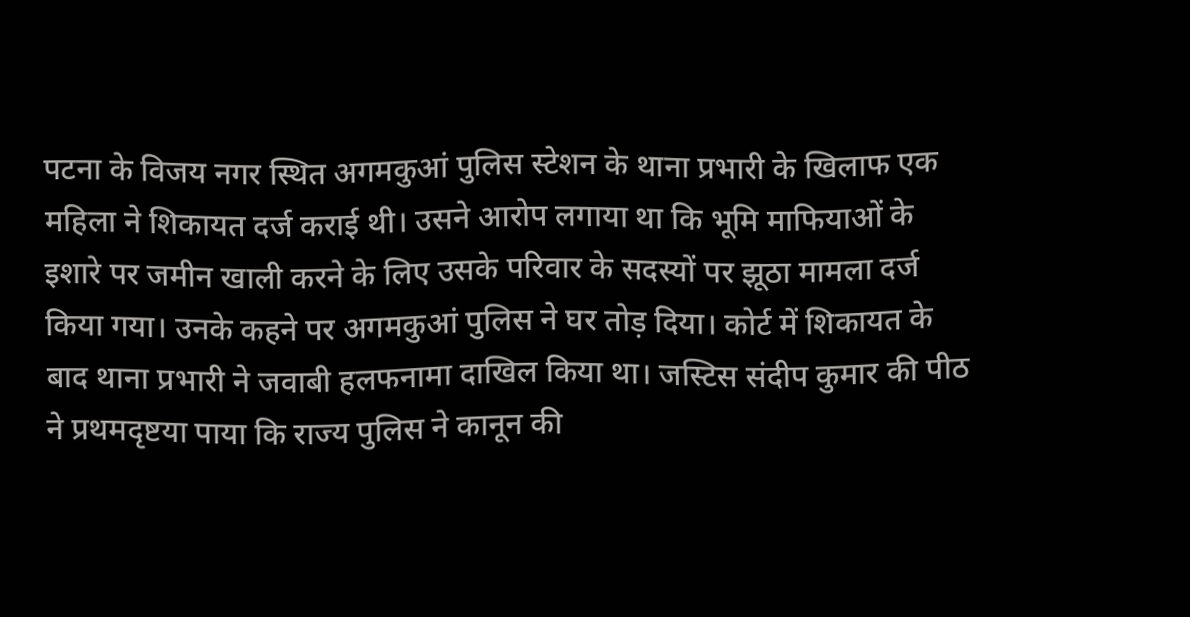पटना के विजय नगर स्थित अगमकुआं पुलिस स्टेशन के थाना प्रभारी के खिलाफ एक महिला ने शिकायत दर्ज कराई थी। उसने आरोप लगाया था कि भूमि माफियाओं के इशारे पर जमीन खाली करने के लिए उसके परिवार के सदस्यों पर झूठा मामला दर्ज किया गया। उनके कहने पर अगमकुआं पुलिस ने घर तोड़ दिया। कोर्ट में शिकायत के बाद थाना प्रभारी ने जवाबी हलफनामा दाखिल किया था। जस्टिस संदीप कुमार की पीठ ने प्रथमदृष्टया पाया कि राज्य पुलिस ने कानून की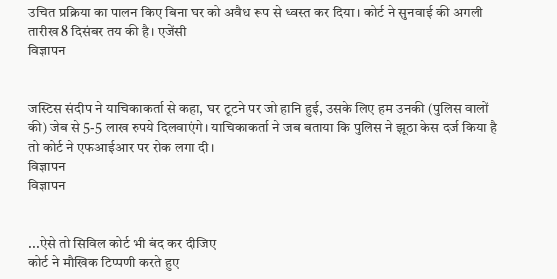उचित प्रक्रिया का पालन किए बिना घर को अवैध रूप से ध्वस्त कर दिया। कोर्ट ने सुनवाई की अगली तारीख 8 दिसंबर तय की है। एजेंसी
विज्ञापन


जस्टिस संदीप ने याचिकाकर्ता से कहा, घर टूटने पर जो हानि हुई, उसके लिए हम उनकी (पुलिस वालों की) जेब से 5-5 लाख रुपये दिलवाएंगे। याचिकाकर्ता ने जब बताया कि पुलिस ने झूठा केस दर्ज किया है तो कोर्ट ने एफआईआर पर रोक लगा दी।
विज्ञापन
विज्ञापन


...ऐसे तो सिविल कोर्ट भी बंद कर दीजिए
कोर्ट ने मौखिक टिप्पणी करते हुए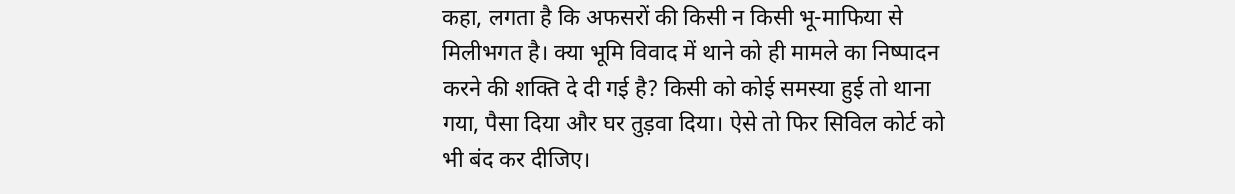कहा, लगता है कि अफसरों की किसी न किसी भू-माफिया से मिलीभगत है। क्या भूमि विवाद में थाने को ही मामले का निष्पादन करने की शक्ति दे दी गई है? किसी को कोई समस्या हुई तो थाना गया, पैसा दिया और घर तुड़वा दिया। ऐसे तो फिर सिविल कोर्ट को भी बंद कर दीजिए।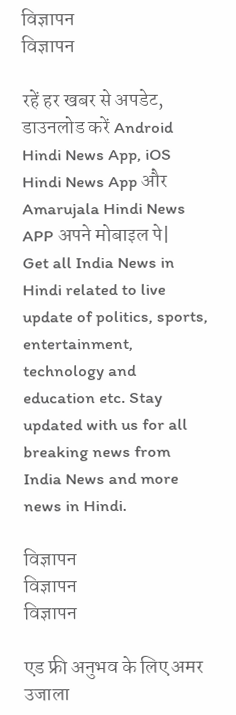विज्ञापन
विज्ञापन

रहें हर खबर से अपडेट, डाउनलोड करें Android Hindi News App, iOS Hindi News App और Amarujala Hindi News APP अपने मोबाइल पे|
Get all India News in Hindi related to live update of politics, sports, entertainment, technology and education etc. Stay updated with us for all breaking news from India News and more news in Hindi.

विज्ञापन
विज्ञापन
विज्ञापन

एड फ्री अनुभव के लिए अमर उजाला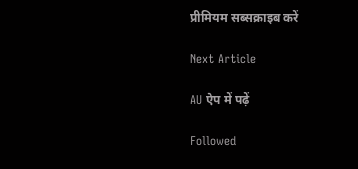प्रीमियम सब्सक्राइब करें

Next Article

AU ऐप में पढ़ें

Followed